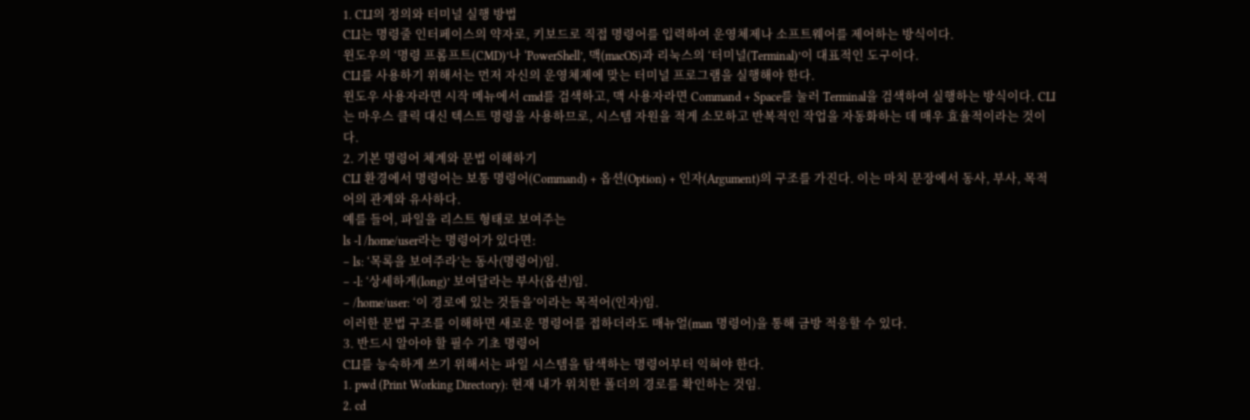1. CLI의 정의와 터미널 실행 방법
CLI는 명령줄 인터페이스의 약자로, 키보드로 직접 명령어를 입력하여 운영체제나 소프트웨어를 제어하는 방식이다.
윈도우의 ‘명령 프롬프트(CMD)’나 ‘PowerShell’, 맥(macOS)과 리눅스의 ‘터미널(Terminal)’이 대표적인 도구이다.
CLI를 사용하기 위해서는 먼저 자신의 운영체제에 맞는 터미널 프로그램을 실행해야 한다.
윈도우 사용자라면 시작 메뉴에서 cmd를 검색하고, 맥 사용자라면 Command + Space를 눌러 Terminal을 검색하여 실행하는 방식이다. CLI는 마우스 클릭 대신 텍스트 명령을 사용하므로, 시스템 자원을 적게 소모하고 반복적인 작업을 자동화하는 데 매우 효율적이라는 것이다.
2. 기본 명령어 체계와 문법 이해하기
CLI 환경에서 명령어는 보통 명령어(Command) + 옵션(Option) + 인자(Argument)의 구조를 가진다. 이는 마치 문장에서 동사, 부사, 목적어의 관계와 유사하다.
예를 들어, 파일을 리스트 형태로 보여주는
ls -l /home/user라는 명령어가 있다면:
– ls: ‘목록을 보여주라’는 동사(명령어)임.
– -l: ‘상세하게(long)’ 보여달라는 부사(옵션)임.
– /home/user: ‘이 경로에 있는 것들을’이라는 목적어(인자)임.
이러한 문법 구조를 이해하면 새로운 명령어를 접하더라도 매뉴얼(man 명령어)을 통해 금방 적응할 수 있다.
3. 반드시 알아야 할 필수 기초 명령어
CLI를 능숙하게 쓰기 위해서는 파일 시스템을 탐색하는 명령어부터 익혀야 한다.
1. pwd (Print Working Directory): 현재 내가 위치한 폴더의 경로를 확인하는 것임.
2. cd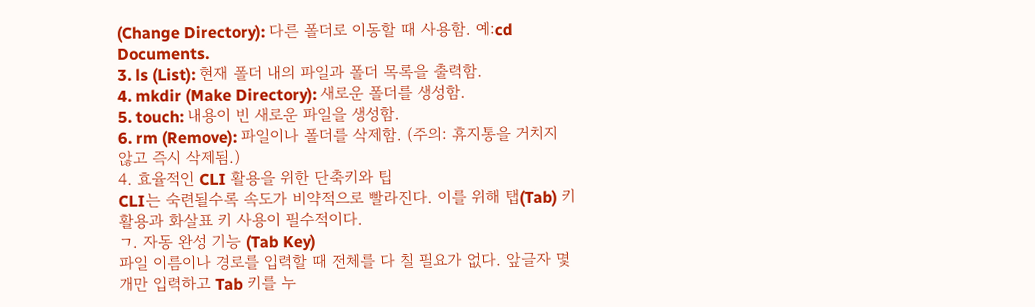(Change Directory): 다른 폴더로 이동할 때 사용함. 예:cd Documents.
3. ls (List): 현재 폴더 내의 파일과 폴더 목록을 출력함.
4. mkdir (Make Directory): 새로운 폴더를 생성함.
5. touch: 내용이 빈 새로운 파일을 생성함.
6. rm (Remove): 파일이나 폴더를 삭제함. (주의: 휴지통을 거치지 않고 즉시 삭제됨.)
4. 효율적인 CLI 활용을 위한 단축키와 팁
CLI는 숙련될수록 속도가 비약적으로 빨라진다. 이를 위해 탭(Tab) 키 활용과 화살표 키 사용이 필수적이다.
ㄱ. 자동 완성 기능 (Tab Key)
파일 이름이나 경로를 입력할 때 전체를 다 칠 필요가 없다. 앞글자 몇 개만 입력하고 Tab 키를 누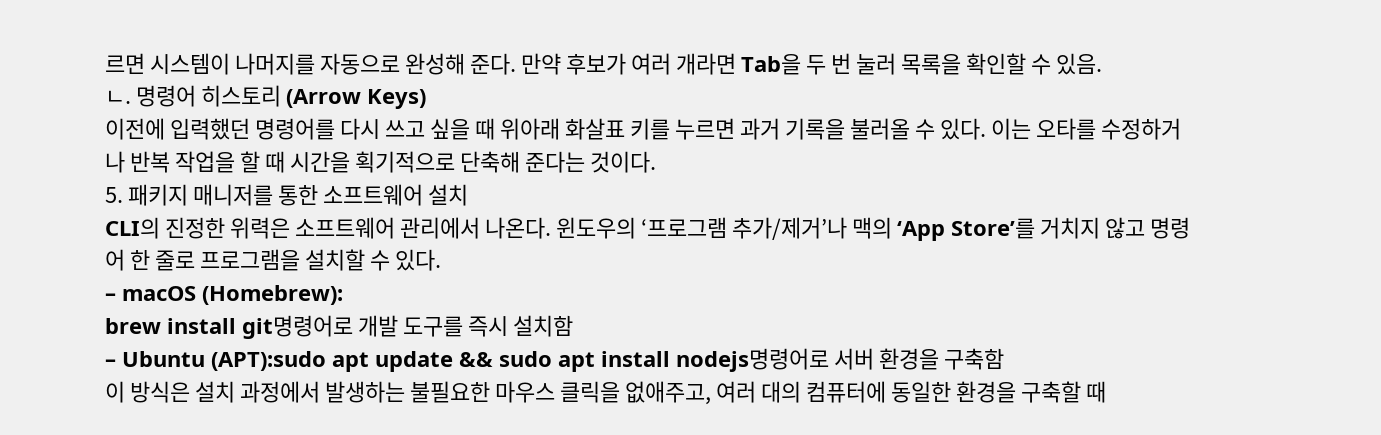르면 시스템이 나머지를 자동으로 완성해 준다. 만약 후보가 여러 개라면 Tab을 두 번 눌러 목록을 확인할 수 있음.
ㄴ. 명령어 히스토리 (Arrow Keys)
이전에 입력했던 명령어를 다시 쓰고 싶을 때 위아래 화살표 키를 누르면 과거 기록을 불러올 수 있다. 이는 오타를 수정하거나 반복 작업을 할 때 시간을 획기적으로 단축해 준다는 것이다.
5. 패키지 매니저를 통한 소프트웨어 설치
CLI의 진정한 위력은 소프트웨어 관리에서 나온다. 윈도우의 ‘프로그램 추가/제거’나 맥의 ‘App Store’를 거치지 않고 명령어 한 줄로 프로그램을 설치할 수 있다.
– macOS (Homebrew):
brew install git명령어로 개발 도구를 즉시 설치함
– Ubuntu (APT):sudo apt update && sudo apt install nodejs명령어로 서버 환경을 구축함
이 방식은 설치 과정에서 발생하는 불필요한 마우스 클릭을 없애주고, 여러 대의 컴퓨터에 동일한 환경을 구축할 때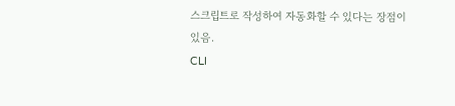스크립트로 작성하여 자동화할 수 있다는 장점이 있음.
CLI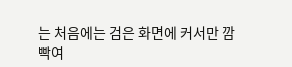는 처음에는 검은 화면에 커서만 깜빡여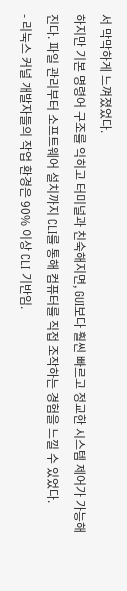서 막막하게 느껴졌었다.
하지만 기본 명령어 구조를 익히고 터미널과 친숙해지면, GUI보다 훨씬 빠르고 정교한 시스템 제어가 가능해진다. 파일 관리부터 소프트웨어 설치까지 CLI를 통해 컴퓨터를 직접 조작하는 경험을 느낄 수 있었다.
- 리눅스 커널 개발자들의 작업 환경은 90% 이상 CLI 기반임.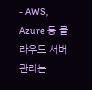- AWS, Azure 등 클라우드 서버 관리는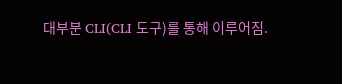대부분 CLI(CLI 도구)를 통해 이루어짐.